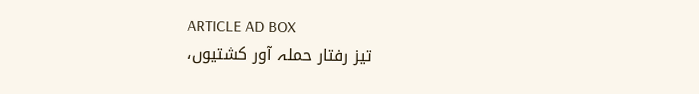ARTICLE AD BOX
تیز رفتار حملہ آور کشتیوں،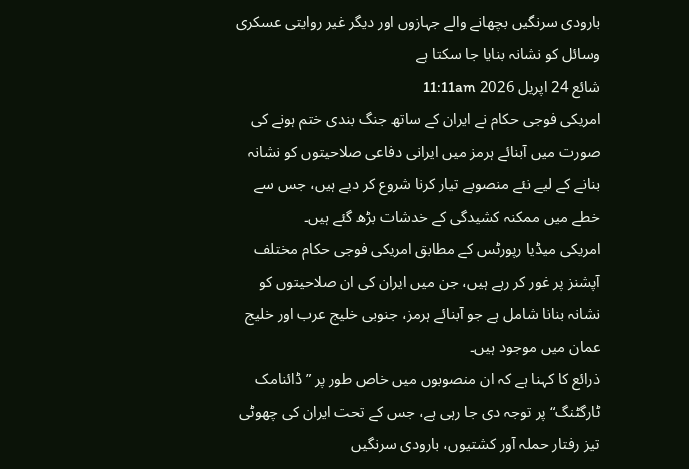بارودی سرنگیں بچھانے والے جہازوں اور دیگر غیر روایتی عسکری وسائل کو نشانہ بنایا جا سکتا ہے
شائع 24 اپريل 2026 11:11am
امریکی فوجی حکام نے ایران کے ساتھ جنگ بندی ختم ہونے کی صورت میں آبنائے ہرمز میں ایرانی دفاعی صلاحیتوں کو نشانہ بنانے کے لیے نئے منصوبے تیار کرنا شروع کر دیے ہیں، جس سے خطے میں ممکنہ کشیدگی کے خدشات بڑھ گئے ہیں۔
امریکی میڈیا رپورٹس کے مطابق امریکی فوجی حکام مختلف آپشنز پر غور کر رہے ہیں، جن میں ایران کی ان صلاحیتوں کو نشانہ بنانا شامل ہے جو آبنائے ہرمز، جنوبی خلیج عرب اور خلیج عمان میں موجود ہیں۔
ذرائع کا کہنا ہے کہ ان منصوبوں میں خاص طور پر ”ڈائنامک ٹارگٹنگ“ پر توجہ دی جا رہی ہے، جس کے تحت ایران کی چھوٹی تیز رفتار حملہ آور کشتیوں، بارودی سرنگیں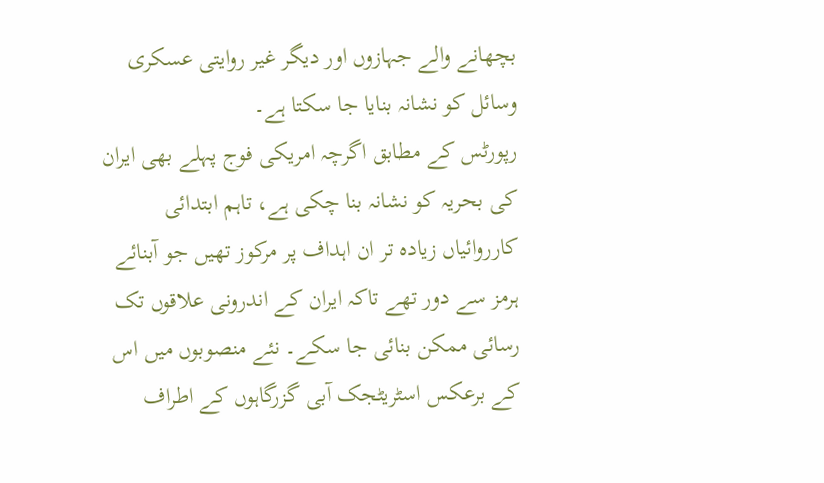بچھانے والے جہازوں اور دیگر غیر روایتی عسکری وسائل کو نشانہ بنایا جا سکتا ہے۔
رپورٹس کے مطابق اگرچہ امریکی فوج پہلے بھی ایران کی بحریہ کو نشانہ بنا چکی ہے، تاہم ابتدائی کارروائیاں زیادہ تر ان اہداف پر مرکوز تھیں جو آبنائے ہرمز سے دور تھے تاکہ ایران کے اندرونی علاقوں تک رسائی ممکن بنائی جا سکے۔ نئے منصوبوں میں اس کے برعکس اسٹریٹجک آبی گزرگاہوں کے اطراف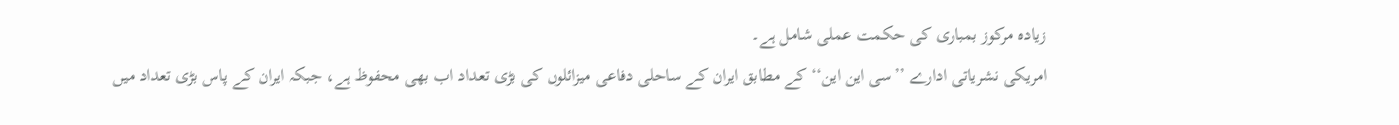زیادہ مرکوز بمباری کی حکمت عملی شامل ہے۔
امریکی نشریاتی ادارے ’’سی این این‘‘ کے مطابق ایران کے ساحلی دفاعی میزائلوں کی بڑی تعداد اب بھی محفوظ ہے، جبکہ ایران کے پاس بڑی تعداد میں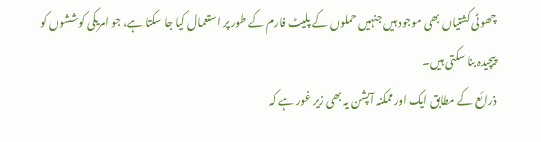چھوٹی کشتیاں بھی موجود ہیں جنہیں حملوں کے پلیٹ فارم کے طور پر استعمال کیا جا سکتا ہے، جو امریکی کوششوں کو پیچیدہ بنا سکتی ہیں۔
ذرائع کے مطابق ایک اور ممکنہ آپشن یہ بھی زیر غور ہے کہ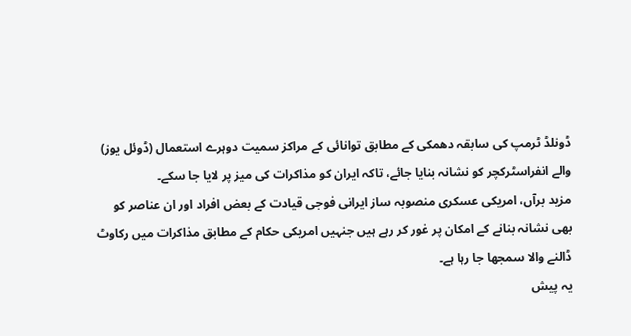ڈونلڈ ٹرمپ کی سابقہ دھمکی کے مطابق توانائی کے مراکز سمیت دوہرے استعمال (ڈوئل یوز) والے انفراسٹرکچر کو نشانہ بنایا جائے، تاکہ ایران کو مذاکرات کی میز پر لایا جا سکے۔
مزید برآں، امریکی عسکری منصوبہ ساز ایرانی فوجی قیادت کے بعض افراد اور ان عناصر کو بھی نشانہ بنانے کے امکان پر غور کر رہے ہیں جنہیں امریکی حکام کے مطابق مذاکرات میں رکاوٹ ڈالنے والا سمجھا جا رہا ہے۔
یہ پیش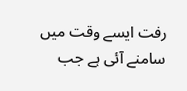رفت ایسے وقت میں سامنے آئی ہے جب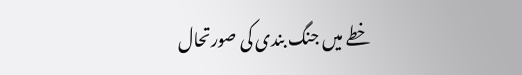خطے میں جنگ بندی کی صورتحال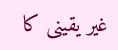غیر یقینی کا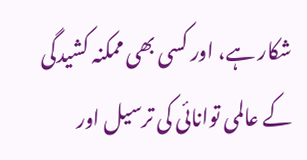شکار ہے، اور کسی بھی ممکنہ کشیدگی کے عالمی توانائی کی ترسیل اور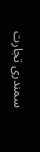سمندری تجارت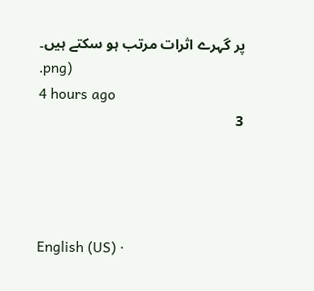پر گہرے اثرات مرتب ہو سکتے ہیں۔
.png)
4 hours ago
3




English (US) ·